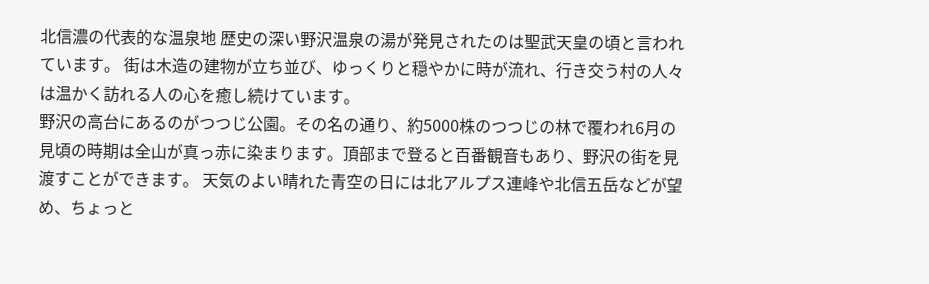北信濃の代表的な温泉地 歴史の深い野沢温泉の湯が発見されたのは聖武天皇の頃と言われています。 街は木造の建物が立ち並び、ゆっくりと穏やかに時が流れ、行き交う村の人々は温かく訪れる人の心を癒し続けています。
野沢の高台にあるのがつつじ公園。その名の通り、約5000株のつつじの林で覆われ6月の見頃の時期は全山が真っ赤に染まります。頂部まで登ると百番観音もあり、野沢の街を見渡すことができます。 天気のよい晴れた青空の日には北アルプス連峰や北信五岳などが望め、ちょっと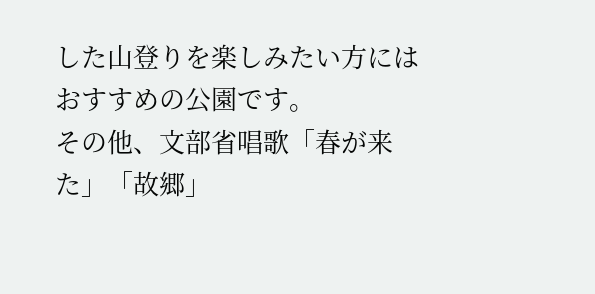した山登りを楽しみたい方にはおすすめの公園です。
その他、文部省唱歌「春が来た」「故郷」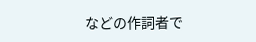などの作詞者で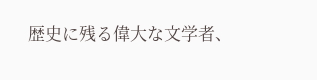歴史に残る偉大な文学者、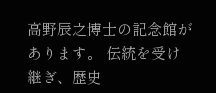高野辰之博士の記念館があります。 伝統を受け継ぎ、歴史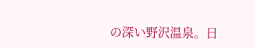の深い野沢温泉。日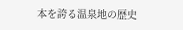本を誇る温泉地の歴史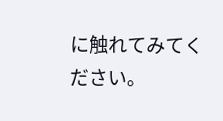に触れてみてください。